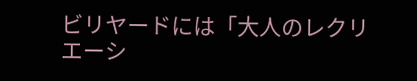ビリヤードには「大人のレクリエーシ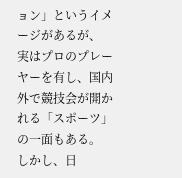ョン」というイメージがあるが、
実はプロのプレーヤーを有し、国内外で競技会が開かれる「スポーツ」の一面もある。
しかし、日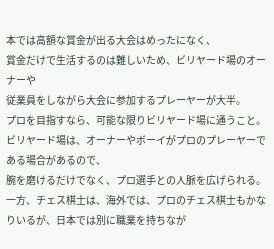本では高額な賞金が出る大会はめったになく、
賞金だけで生活するのは難しいため、ビリヤード場のオーナーや
従業員をしながら大会に参加するプレーヤーが大半。
プロを目指すなら、可能な限りビリヤード場に通うこと。
ビリヤード場は、オーナーやボーイがプロのプレーヤーである場合があるので、
腕を磨けるだけでなく、プロ選手との人脈を広げられる。
一方、チェス棋士は、海外では、プロのチェス棋士もかなりいるが、日本では別に職業を持ちなが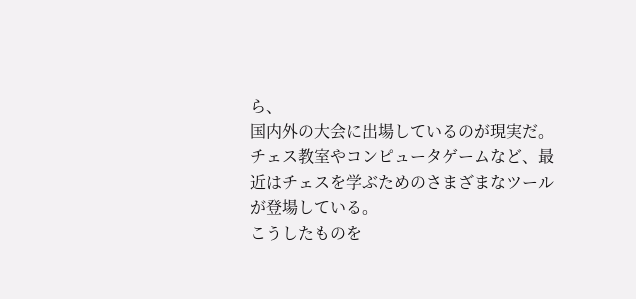ら、
国内外の大会に出場しているのが現実だ。
チェス教室やコンピュータゲームなど、最近はチェスを学ぶためのさまざまなツールが登場している。
こうしたものを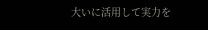大いに活用して実力を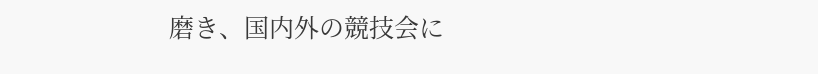磨き、国内外の競技会に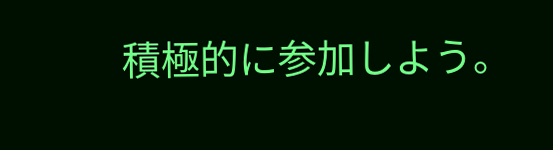積極的に参加しよう。